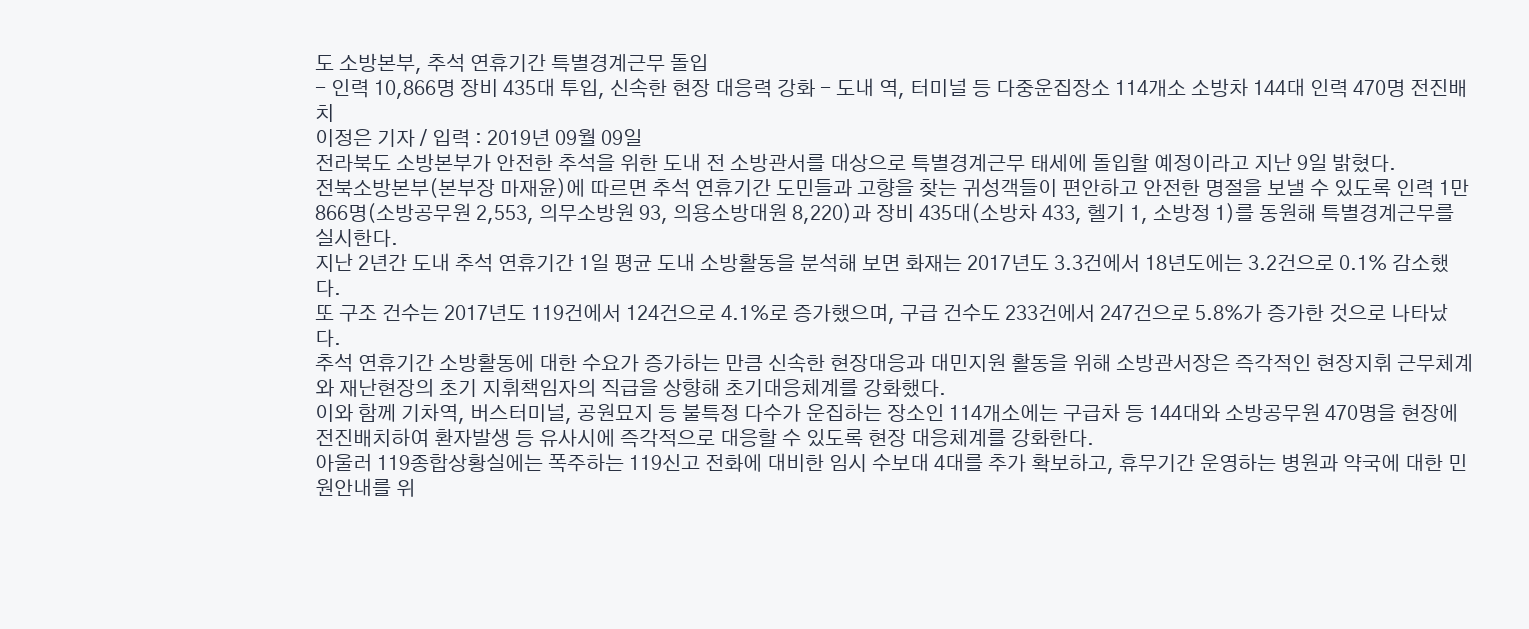도 소방본부, 추석 연휴기간 특별경계근무 돌입
- 인력 10,866명 장비 435대 투입, 신속한 현장 대응력 강화 - 도내 역, 터미널 등 다중운집장소 114개소 소방차 144대 인력 470명 전진배치
이정은 기자 / 입력 : 2019년 09월 09일
전라북도 소방본부가 안전한 추석을 위한 도내 전 소방관서를 대상으로 특별경계근무 태세에 돌입할 예정이라고 지난 9일 밝혔다.
전북소방본부(본부장 마재윤)에 따르면 추석 연휴기간 도민들과 고향을 찾는 귀성객들이 편안하고 안전한 명절을 보낼 수 있도록 인력 1만866명(소방공무원 2,553, 의무소방원 93, 의용소방대원 8,220)과 장비 435대(소방차 433, 헬기 1, 소방정 1)를 동원해 특별경계근무를 실시한다.
지난 2년간 도내 추석 연휴기간 1일 평균 도내 소방활동을 분석해 보면 화재는 2017년도 3.3건에서 18년도에는 3.2건으로 0.1% 감소했다.
또 구조 건수는 2017년도 119건에서 124건으로 4.1%로 증가했으며, 구급 건수도 233건에서 247건으로 5.8%가 증가한 것으로 나타났다.
추석 연휴기간 소방활동에 대한 수요가 증가하는 만큼 신속한 현장대응과 대민지원 활동을 위해 소방관서장은 즉각적인 현장지휘 근무체계와 재난현장의 초기 지휘책임자의 직급을 상향해 초기대응체계를 강화했다.
이와 함께 기차역, 버스터미널, 공원묘지 등 불특정 다수가 운집하는 장소인 114개소에는 구급차 등 144대와 소방공무원 470명을 현장에 전진배치하여 환자발생 등 유사시에 즉각적으로 대응할 수 있도록 현장 대응체계를 강화한다.
아울러 119종합상황실에는 폭주하는 119신고 전화에 대비한 임시 수보대 4대를 추가 확보하고, 휴무기간 운영하는 병원과 약국에 대한 민원안내를 위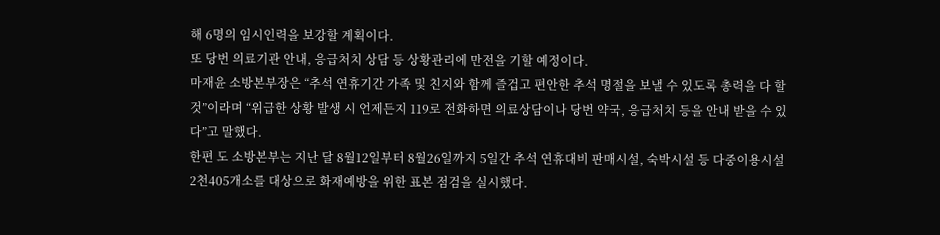해 6명의 임시인력을 보강할 계획이다.
또 당번 의료기관 안내, 응급처치 상담 등 상황관리에 만전을 기할 예정이다.
마재윤 소방본부장은 “추석 연휴기간 가족 및 친지와 함께 즐겁고 편안한 추석 명절을 보낼 수 있도록 총력을 다 할 것”이라며 “위급한 상황 발생 시 언제든지 119로 전화하면 의료상담이나 당번 약국, 응급처치 등을 안내 받을 수 있다”고 말했다.
한편 도 소방본부는 지난 달 8월12일부터 8월26일까지 5일간 추석 연휴대비 판매시설, 숙박시설 등 다중이용시설 2천405개소를 대상으로 화재예방을 위한 표본 점검을 실시했다.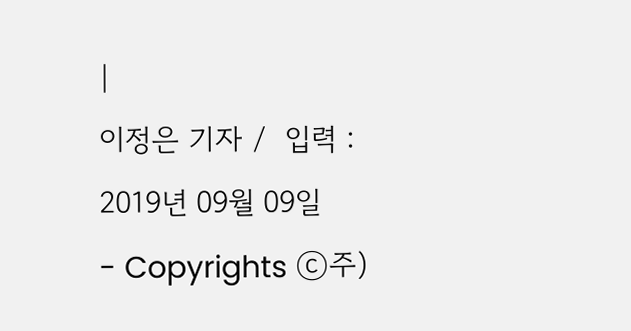|
이정은 기자 /  입력 : 2019년 09월 09일
- Copyrights ⓒ주)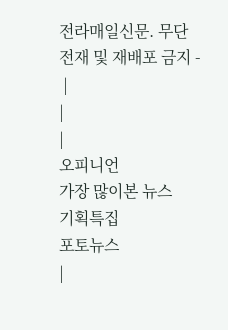전라매일신문. 무단 전재 및 재배포 금지 -
 |
|
|
오피니언
가장 많이본 뉴스
기획특집
포토뉴스
|